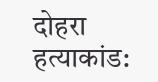दोहरा हत्याकांड: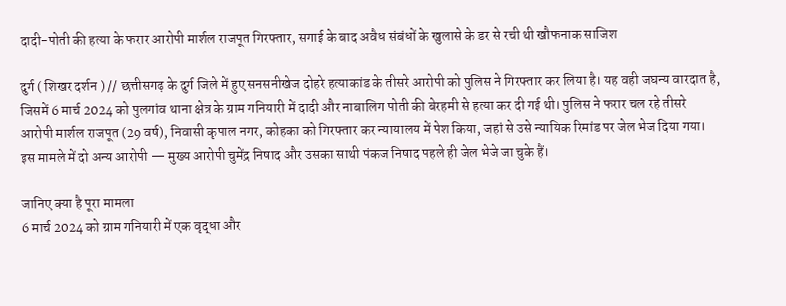दादी-पोती की हत्या के फरार आरोपी मार्शल राजपूत गिरफ्तार, सगाई के बाद अवैध संबंधों के खुलासे के डर से रची थी खौफनाक साजिश

दुर्ग ( शिखर दर्शन ) // छत्तीसगढ़ के दुर्ग जिले में हुए सनसनीखेज दोहरे हत्याकांड के तीसरे आरोपी को पुलिस ने गिरफ्तार कर लिया है। यह वही जघन्य वारदात है, जिसमें 6 मार्च 2024 को पुलगांव थाना क्षेत्र के ग्राम गनियारी में दादी और नाबालिग पोती की बेरहमी से हत्या कर दी गई थी। पुलिस ने फरार चल रहे तीसरे आरोपी मार्शल राजपूत (29 वर्ष), निवासी कृपाल नगर, कोहका को गिरफ्तार कर न्यायालय में पेश किया, जहां से उसे न्यायिक रिमांड पर जेल भेज दिया गया। इस मामले में दो अन्य आरोपी — मुख्य आरोपी चुमेंद्र निषाद और उसका साथी पंकज निषाद पहले ही जेल भेजे जा चुके हैं।

जानिए क्या है पूरा मामला
6 मार्च 2024 को ग्राम गनियारी में एक वृद्धा और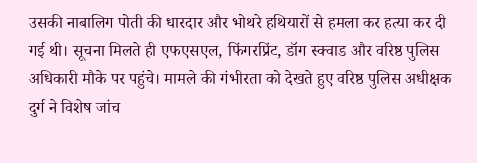उसकी नाबालिग पोती की धारदार और भोथरे हथियारों से हमला कर हत्या कर दी गई थी। सूचना मिलते ही एफएसएल, फिंगरप्रिंट, डॉग स्क्वाड और वरिष्ठ पुलिस अधिकारी मौके पर पहुंचे। मामले की गंभीरता को देखते हुए वरिष्ठ पुलिस अधीक्षक दुर्ग ने विशेष जांच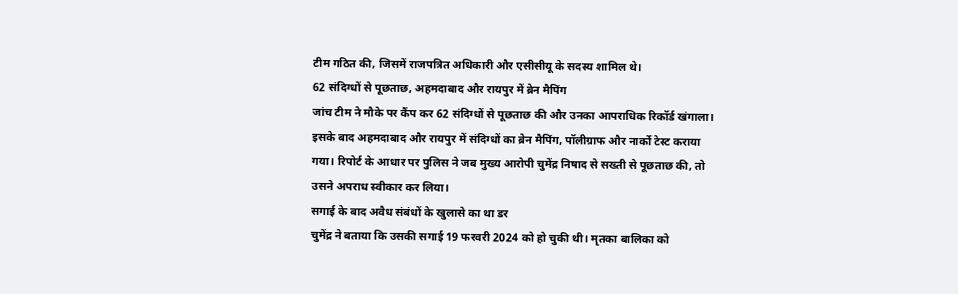टीम गठित की, जिसमें राजपत्रित अधिकारी और एसीसीयू के सदस्य शामिल थे।
62 संदिग्धों से पूछताछ, अहमदाबाद और रायपुर में ब्रेन मैपिंग
जांच टीम ने मौके पर कैंप कर 62 संदिग्धों से पूछताछ की और उनका आपराधिक रिकॉर्ड खंगाला। इसके बाद अहमदाबाद और रायपुर में संदिग्धों का ब्रेन मैपिंग, पॉलीग्राफ और नार्को टेस्ट कराया गया। रिपोर्ट के आधार पर पुलिस ने जब मुख्य आरोपी चुमेंद्र निषाद से सख्ती से पूछताछ की, तो उसने अपराध स्वीकार कर लिया।
सगाई के बाद अवैध संबंधों के खुलासे का था डर
चुमेंद्र ने बताया कि उसकी सगाई 19 फरवरी 2024 को हो चुकी थी। मृतका बालिका को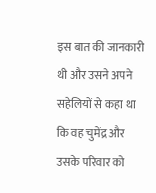इस बात की जानकारी थी और उसने अपने सहेलियों से कहा था कि वह चुमेंद्र और उसके परिवार को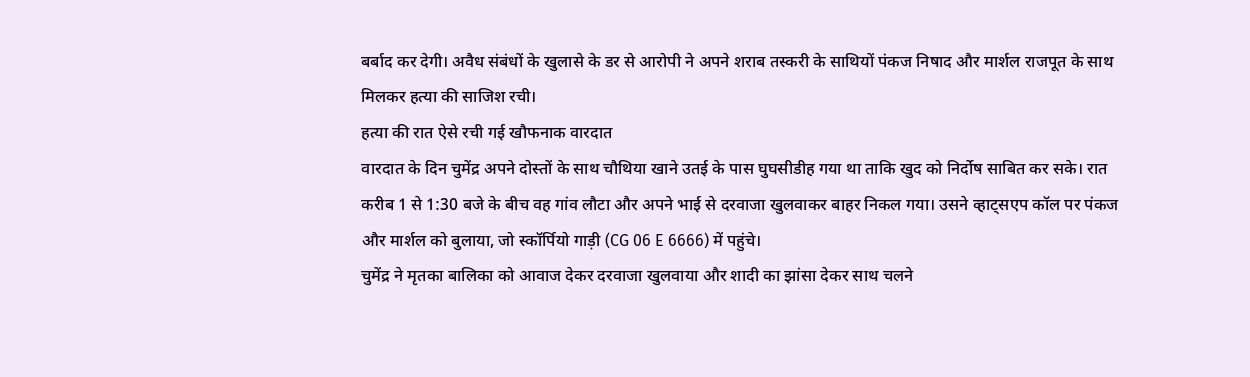बर्बाद कर देगी। अवैध संबंधों के खुलासे के डर से आरोपी ने अपने शराब तस्करी के साथियों पंकज निषाद और मार्शल राजपूत के साथ मिलकर हत्या की साजिश रची।
हत्या की रात ऐसे रची गई खौफनाक वारदात
वारदात के दिन चुमेंद्र अपने दोस्तों के साथ चौथिया खाने उतई के पास घुघसीडीह गया था ताकि खुद को निर्दोष साबित कर सके। रात करीब 1 से 1:30 बजे के बीच वह गांव लौटा और अपने भाई से दरवाजा खुलवाकर बाहर निकल गया। उसने व्हाट्सएप कॉल पर पंकज और मार्शल को बुलाया, जो स्कॉर्पियो गाड़ी (CG 06 E 6666) में पहुंचे।
चुमेंद्र ने मृतका बालिका को आवाज देकर दरवाजा खुलवाया और शादी का झांसा देकर साथ चलने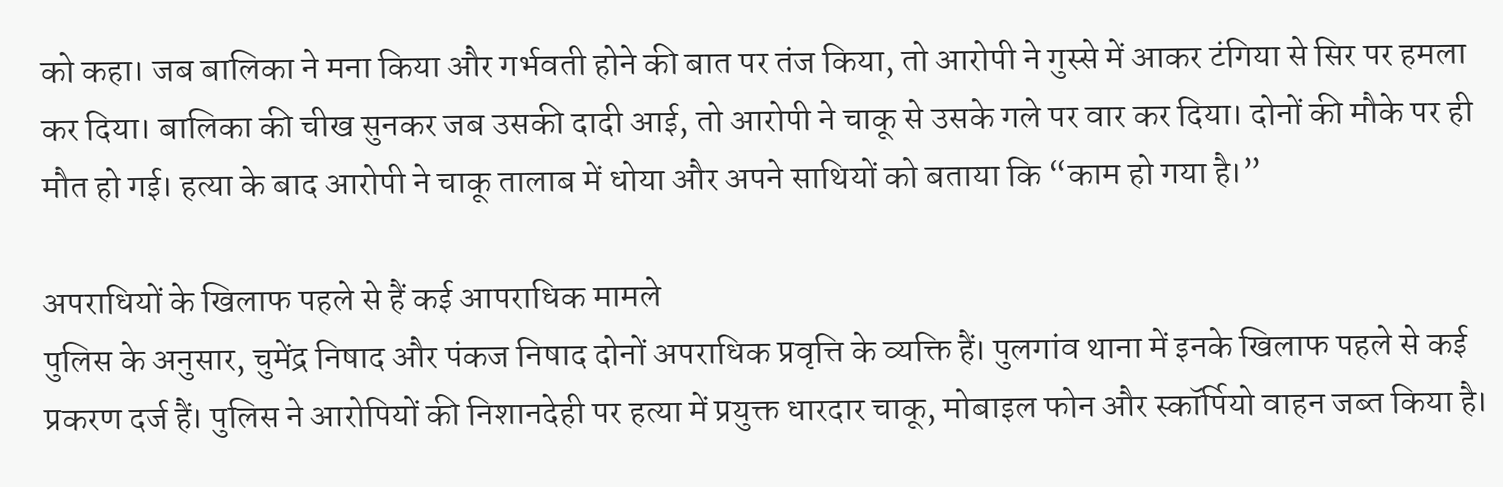को कहा। जब बालिका ने मना किया और गर्भवती होने की बात पर तंज किया, तो आरोपी ने गुस्से में आकर टंगिया से सिर पर हमला कर दिया। बालिका की चीख सुनकर जब उसकी दादी आई, तो आरोपी ने चाकू से उसके गले पर वार कर दिया। दोनों की मौके पर ही मौत हो गई। हत्या के बाद आरोपी ने चाकू तालाब में धोया और अपने साथियों को बताया कि “काम हो गया है।”

अपराधियों के खिलाफ पहले से हैं कई आपराधिक मामले
पुलिस के अनुसार, चुमेंद्र निषाद और पंकज निषाद दोनों अपराधिक प्रवृत्ति के व्यक्ति हैं। पुलगांव थाना में इनके खिलाफ पहले से कई प्रकरण दर्ज हैं। पुलिस ने आरोपियों की निशानदेही पर हत्या में प्रयुक्त धारदार चाकू, मोबाइल फोन और स्कॉर्पियो वाहन जब्त किया है।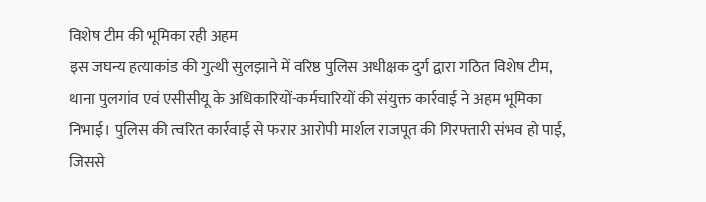विशेष टीम की भूमिका रही अहम
इस जघन्य हत्याकांड की गुत्थी सुलझाने में वरिष्ठ पुलिस अधीक्षक दुर्ग द्वारा गठित विशेष टीम, थाना पुलगांव एवं एसीसीयू के अधिकारियों-कर्मचारियों की संयुक्त कार्रवाई ने अहम भूमिका निभाई। पुलिस की त्वरित कार्रवाई से फरार आरोपी मार्शल राजपूत की गिरफ्तारी संभव हो पाई, जिससे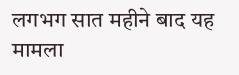लगभग सात महीने बाद यह मामला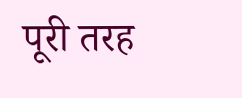पूरी तरह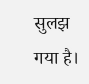सुलझ गया है।